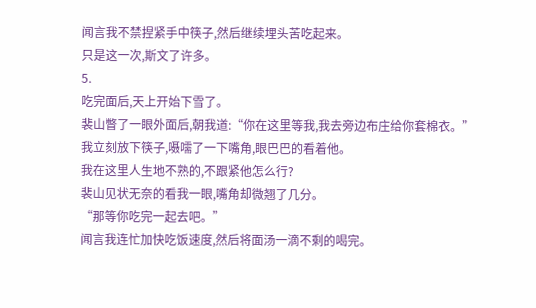闻言我不禁捏紧手中筷子,然后继续埋头苦吃起来。
只是这一次,斯文了许多。
5.
吃完面后,天上开始下雪了。
裴山瞥了一眼外面后,朝我道:“你在这里等我,我去旁边布庄给你套棉衣。”
我立刻放下筷子,嗫嚅了一下嘴角,眼巴巴的看着他。
我在这里人生地不熟的,不跟紧他怎么行?
裴山见状无奈的看我一眼,嘴角却微翘了几分。
“那等你吃完一起去吧。”
闻言我连忙加快吃饭速度,然后将面汤一滴不剩的喝完。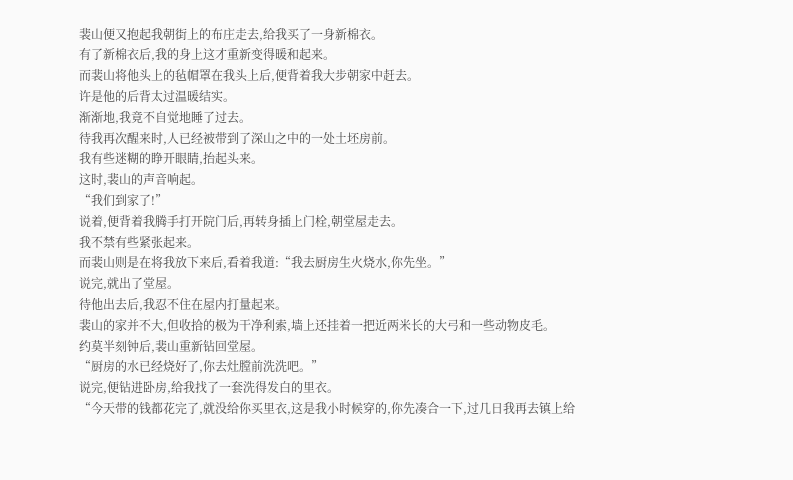裴山便又抱起我朝街上的布庄走去,给我买了一身新棉衣。
有了新棉衣后,我的身上这才重新变得暖和起来。
而裴山将他头上的毡帽罩在我头上后,便背着我大步朝家中赶去。
许是他的后背太过温暖结实。
渐渐地,我竟不自觉地睡了过去。
待我再次醒来时,人已经被带到了深山之中的一处土坯房前。
我有些迷糊的睁开眼睛,抬起头来。
这时,裴山的声音响起。
“我们到家了!”
说着,便背着我腾手打开院门后,再转身插上门栓,朝堂屋走去。
我不禁有些紧张起来。
而裴山则是在将我放下来后,看着我道:“我去厨房生火烧水,你先坐。”
说完,就出了堂屋。
待他出去后,我忍不住在屋内打量起来。
裴山的家并不大,但收拾的极为干净利索,墙上还挂着一把近两米长的大弓和一些动物皮毛。
约莫半刻钟后,裴山重新钻回堂屋。
“厨房的水已经烧好了,你去灶膛前洗洗吧。”
说完,便钻进卧房,给我找了一套洗得发白的里衣。
“今天带的钱都花完了,就没给你买里衣,这是我小时候穿的,你先凑合一下,过几日我再去镇上给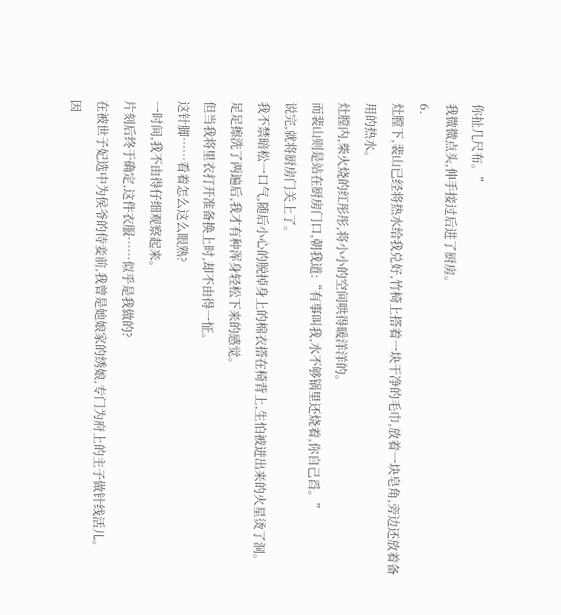你扯几尺布。”
我微微点头,伸手接过后进了厨房。
6.
灶膛下,裴山已经将热水给我兑好,竹椅上搭着一块干净的毛巾,放着一块皂角,旁边还放着备用的热水。
灶膛内,柴火烧的红彤彤,将小小的空间哄得暖洋洋的。
而裴山则是站在厨房门口,朝我道:“有事叫我,水不够锅里还烧着,你自己舀。”
说完,就将厨房门关上了。
我不禁暗松一口气,随后小心的脱掉身上的棉衣搭在椅背上,生怕被迸出来的火星烫了洞。
足足擦洗了两遍后,我才有种浑身轻松下来的感觉。
但当我将里衣打开准备换上时,却不由得一怔。
这针脚……看着怎么这么眼熟?
一时间,我不由得仔细观察起来。
片刻后终于确定,这件衣服……似乎是我做的?
在被世子妃选中为侯爷的侍妾前,我曾是她娘家的绣娘,专门为府上的主子做针线活儿。
因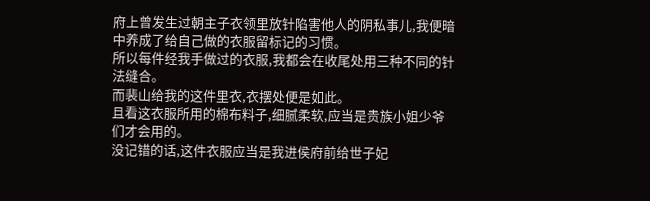府上曾发生过朝主子衣领里放针陷害他人的阴私事儿,我便暗中养成了给自己做的衣服留标记的习惯。
所以每件经我手做过的衣服,我都会在收尾处用三种不同的针法缝合。
而裴山给我的这件里衣,衣摆处便是如此。
且看这衣服所用的棉布料子,细腻柔软,应当是贵族小姐少爷们才会用的。
没记错的话,这件衣服应当是我进侯府前给世子妃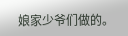娘家少爷们做的。